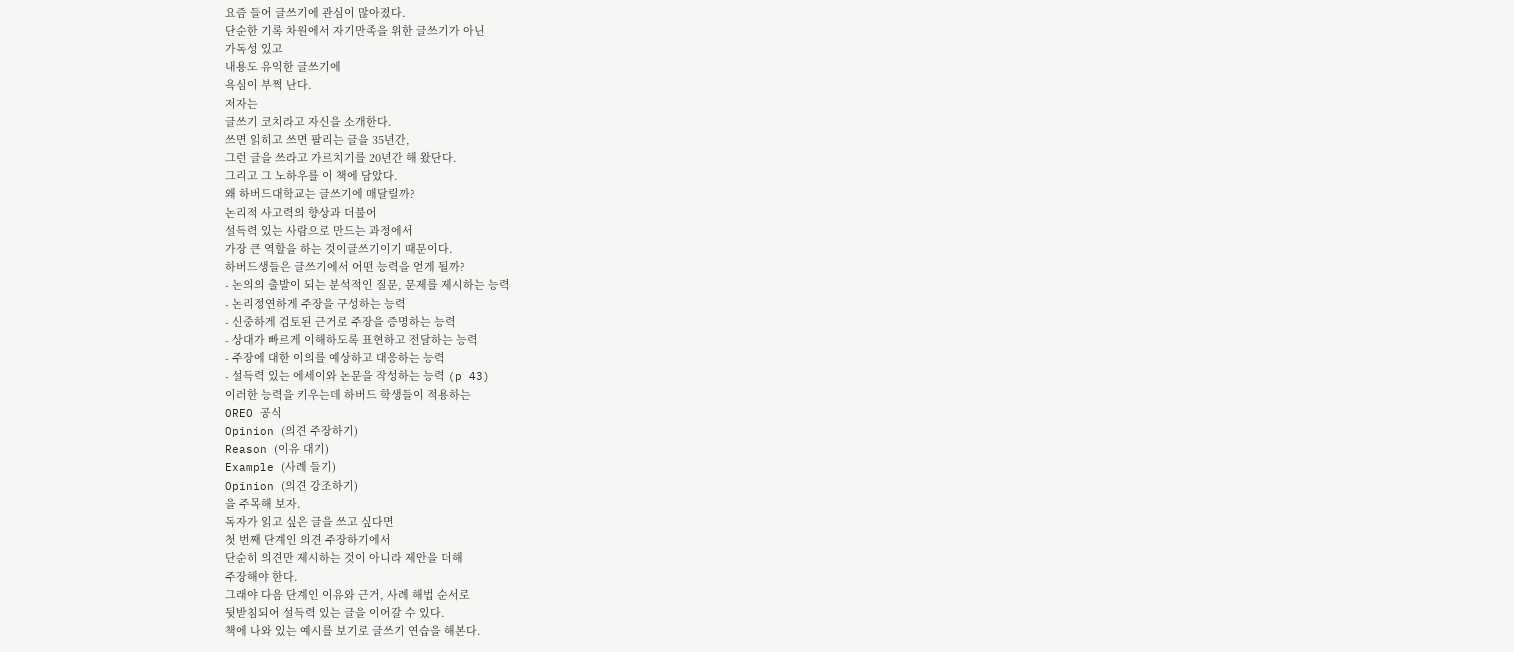요즘 들어 글쓰기에 관심이 많아졌다.
단순한 기록 차원에서 자기만족을 위한 글쓰기가 아닌
가독성 있고
내용도 유익한 글쓰기에
욕심이 부쩍 난다.
저자는
글쓰기 코치라고 자신을 소개한다.
쓰면 읽히고 쓰면 팔리는 글을 35년간,
그런 글을 쓰라고 가르치기를 20년간 해 왔단다.
그리고 그 노하우를 이 책에 담았다.
왜 하버드대학교는 글쓰기에 매달릴까?
논리적 사고력의 향상과 더불어
설득력 있는 사람으로 만드는 과정에서
가장 큰 역할을 하는 것이글쓰기이기 때문이다.
하버드생들은 글쓰기에서 어떤 능력을 얻게 될까?
- 논의의 출발이 되는 분석적인 질문, 문제를 제시하는 능력
- 논리정연하게 주장을 구성하는 능력
- 신중하게 검토된 근거로 주장을 증명하는 능력
- 상대가 빠르게 이해하도록 표현하고 전달하는 능력
- 주장에 대한 이의를 예상하고 대응하는 능력
- 설득력 있는 에세이와 논문을 작성하는 능력 (p 43)
이러한 능력을 키우는데 하버드 학생들이 적용하는
OREO 공식
Opinion (의견 주장하기)
Reason (이유 대기)
Example (사례 들기)
Opinion (의견 강조하기)
을 주목해 보자.
독자가 읽고 싶은 글을 쓰고 싶다면
첫 번째 단계인 의견 주장하기에서
단순히 의견만 제시하는 것이 아니라 제안을 더해
주장해야 한다.
그래야 다음 단계인 이유와 근거, 사례 해법 순서로
뒷받침되어 설득력 있는 글을 이어갈 수 있다.
책에 나와 있는 예시를 보기로 글쓰기 연습을 해본다.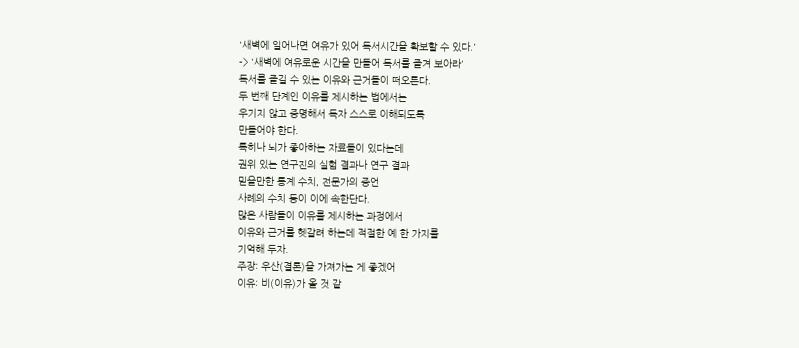'새벽에 일어나면 여유가 있어 독서시간을 확보할 수 있다.'
-> '새벽에 여유로운 시간을 만들어 독서를 즐겨 보아라'
독서를 즐길 수 있는 이유와 근거들이 떠오른다.
두 번째 단계인 이유를 제시하는 법에서는
우기지 않고 증명해서 독자 스스로 이해되도록
만들어야 한다.
특히나 뇌가 좋아하는 자료들이 있다는데
권위 있는 연구진의 실험 결과나 연구 결과
믿을만한 통계 수치, 전문가의 증언
사례의 수치 등이 이에 속한단다.
많은 사람들이 이유를 제시하는 과정에서
이유와 근거를 헷갈려 하는데 적절한 예 한 가지를
기억해 두자.
주장: 우산(결론)을 가져가는 게 좋겠어
이유: 비(이유)가 올 것 같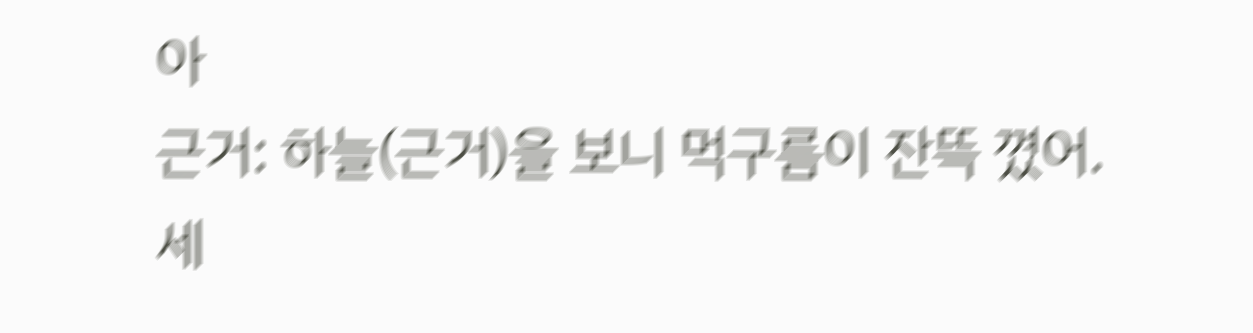아
근거: 하늘(근거)을 보니 먹구름이 잔뜩 꼈어.
세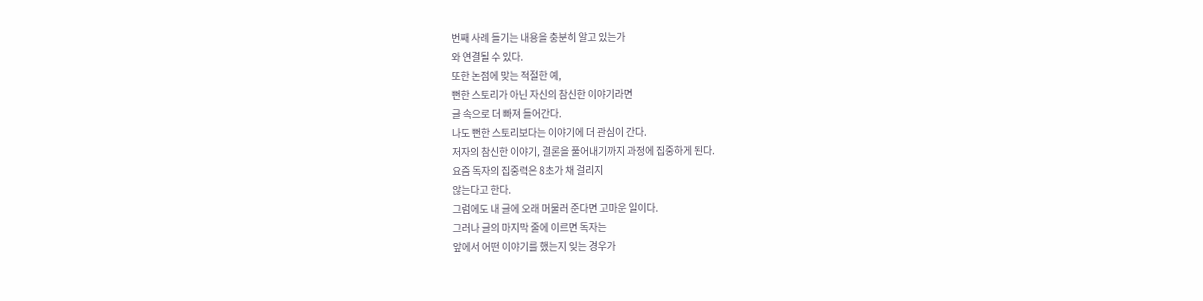번째 사례 들기는 내용을 충분히 알고 있는가
와 연결될 수 있다.
또한 논점에 맞는 적절한 예,
뻔한 스토리가 아닌 자신의 참신한 이야기라면
글 속으로 더 빠져 들어간다.
나도 뻔한 스토리보다는 이야기에 더 관심이 간다.
저자의 참신한 이야기, 결론을 풀어내기까지 과정에 집중하게 된다.
요즘 독자의 집중력은 8초가 채 걸리지
않는다고 한다.
그럼에도 내 글에 오래 머물러 준다면 고마운 일이다.
그러나 글의 마지막 줄에 이르면 독자는
앞에서 어떤 이야기를 했는지 잊는 경우가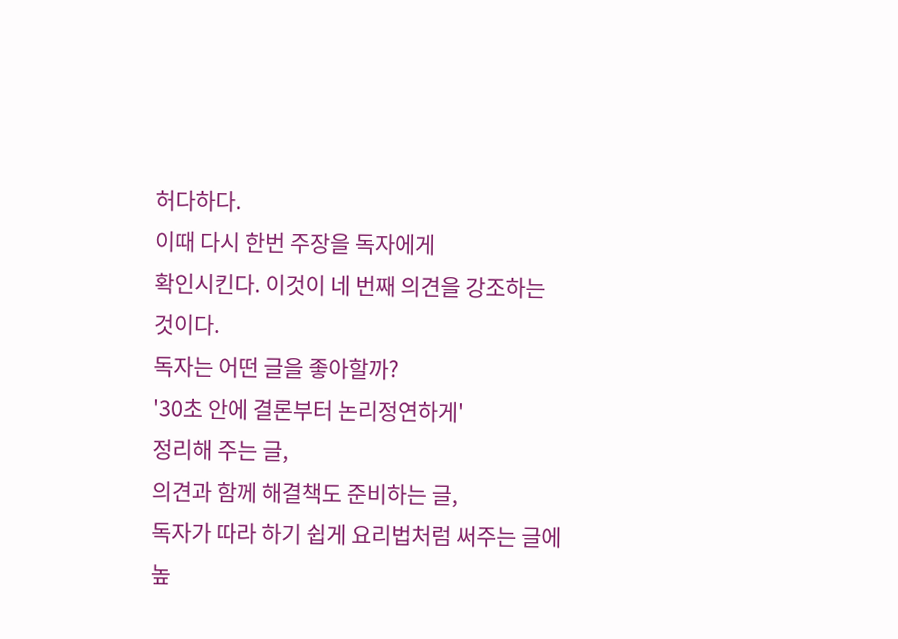허다하다.
이때 다시 한번 주장을 독자에게
확인시킨다. 이것이 네 번째 의견을 강조하는 것이다.
독자는 어떤 글을 좋아할까?
'30초 안에 결론부터 논리정연하게'
정리해 주는 글,
의견과 함께 해결책도 준비하는 글,
독자가 따라 하기 쉽게 요리법처럼 써주는 글에
높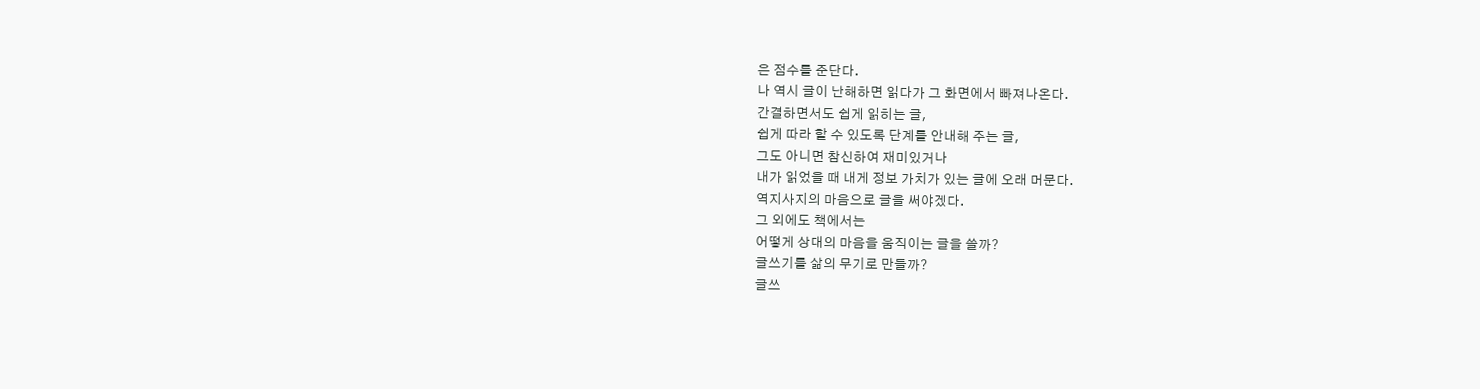은 점수를 준단다.
나 역시 글이 난해하면 읽다가 그 화면에서 빠져나온다.
간결하면서도 쉽게 읽히는 글,
쉽게 따라 할 수 있도록 단계를 안내해 주는 글,
그도 아니면 참신하여 재미있거나
내가 읽었을 때 내게 정보 가치가 있는 글에 오래 머문다.
역지사지의 마음으로 글을 써야겠다.
그 외에도 책에서는
어떻게 상대의 마음을 움직이는 글을 쓸까?
글쓰기를 삶의 무기로 만들까?
글쓰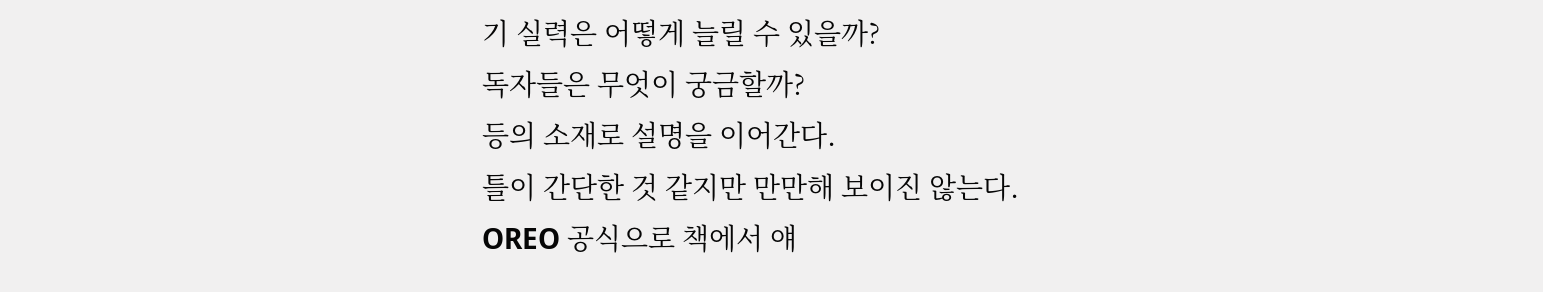기 실력은 어떻게 늘릴 수 있을까?
독자들은 무엇이 궁금할까?
등의 소재로 설명을 이어간다.
틀이 간단한 것 같지만 만만해 보이진 않는다.
OREO 공식으로 책에서 얘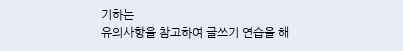기하는
유의사항을 참고하여 글쓰기 연습을 해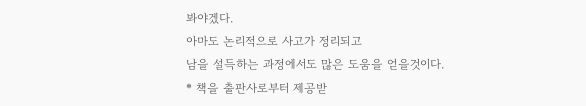봐야겠다.
아마도 논리적으로 사고가 정리되고
남을 설득하는 과정에서도 많은 도움을 얻을것이다.
* 책을 출판사로부터 제공받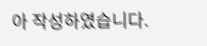아 작성하였습니다.